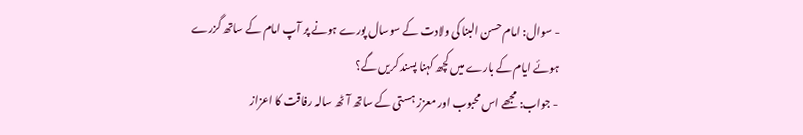- سوال: امام حسن البنا کی ولادت کے سوسال پورے ہونے پر آپ امام کے ساتھ گزرے ہوئے ایام کے بارے میں کچھ کہنا پسند کریں گے؟
- جواب: مجھے اس محبوب اور معزز ہستی کے ساتھ آٹھ سالہ رفاقت کا اعزاز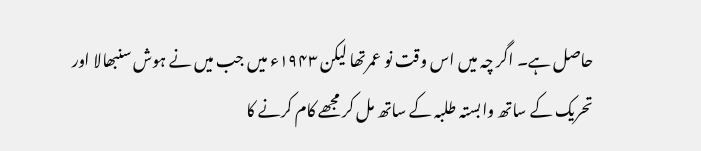حاصل ہے۔ اگر چہ میں اس وقت نو عمرتھا لیکن ۱۹۴۳ء میں جب میں نے ہوش سنبھالا اور تحریک کے ساتھ وابستہ طلبہ کے ساتھ مل کر مجھے کام کرنے کا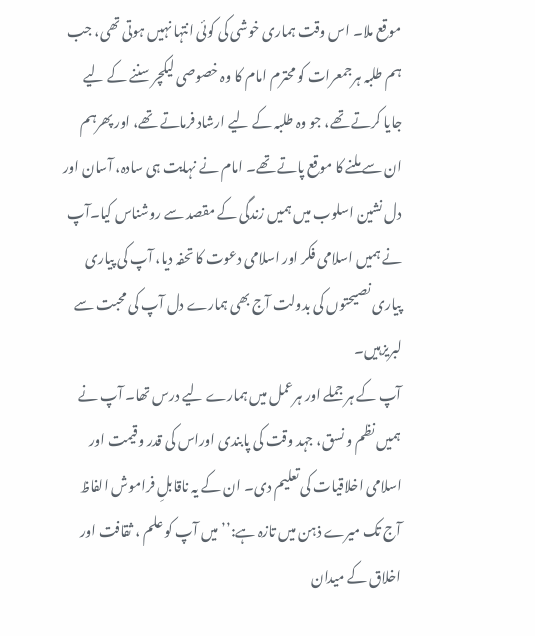موقع ملا۔ اس وقت ہماری خوشی کی کوئی انتہا نہیں ہوتی تھی، جب ہم طلبہ ہرجمعرات کو محترم امام کا وہ خصوصی لیکچر سننے کے لیے جایا کرتے تھے، جو وہ طلبہ کے لیے ارشاد فرماتے تھے، اور پھرہم ان سے ملنے کا موقع پاتے تھے۔ امام نے نہایت ہی سادہ، آسان اور دل نشین اسلوب میں ہمیں زندگی کے مقصد سے روشناس کیا۔آپ نے ہمیں اسلامی فکر اور اسلامی دعوت کا تحفہ دیا، آپ کی پیاری پیاری نصیحتوں کی بدولت آج بھی ہمارے دل آپ کی محبت سے لبریزہیں۔
آپ کے ہر جملے اور ہرعمل میں ہمارے لیے درس تھا۔ آپ نے ہمیں نظم و نسق، جہد وقت کی پابندی اوراس کی قدر وقیمت اور اسلامی اخلاقیات کی تعلیم دی۔ ان کے یہ ناقابلِ فراموش الفاظ آج تک میرے ذہن میں تازہ ہے:’’میں آپ کو علم ، ثقافت اور اخلاق کے میدان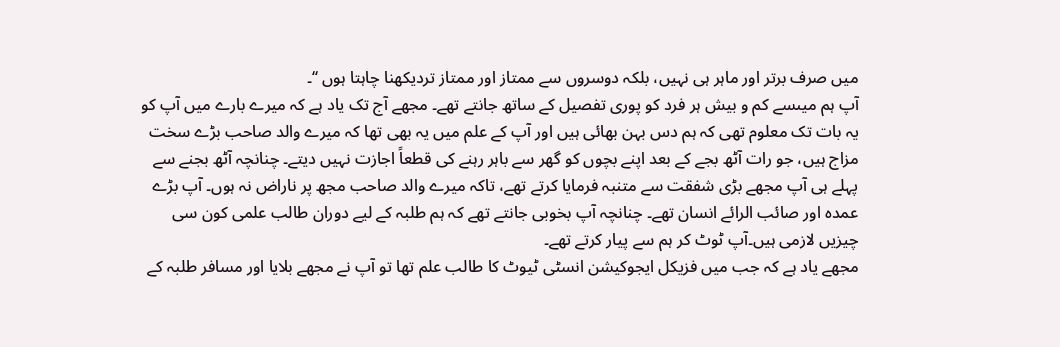میں صرف برتر اور ماہر ہی نہیں، بلکہ دوسروں سے ممتاز اور ممتاز تردیکھنا چاہتا ہوں ‘‘۔
آپ ہم میںسے کم و بیش ہر فرد کو پوری تفصیل کے ساتھ جانتے تھے۔ مجھے آج تک یاد ہے کہ میرے بارے میں آپ کو یہ بات تک معلوم تھی کہ ہم دس بہن بھائی ہیں اور آپ کے علم میں یہ بھی تھا کہ میرے والد صاحب بڑے سخت مزاج ہیں، جو رات آٹھ بجے کے بعد اپنے بچوں کو گھر سے باہر رہنے کی قطعاً اجازت نہیں دیتے۔ چنانچہ آٹھ بجنے سے پہلے ہی آپ مجھے بڑی شفقت سے متنبہ فرمایا کرتے تھے، تاکہ میرے والد صاحب مجھ پر ناراض نہ ہوں۔ آپ بڑے عمدہ اور صائب الرائے انسان تھے۔ چنانچہ آپ بخوبی جانتے تھے کہ ہم طلبہ کے لیے دوران طالب علمی کون سی چیزیں لازمی ہیں۔آپ ٹوٹ کر ہم سے پیار کرتے تھے۔
مجھے یاد ہے کہ جب میں فزیکل ایجوکیشن انسٹی ٹیوٹ کا طالب علم تھا تو آپ نے مجھے بلایا اور مسافر طلبہ کے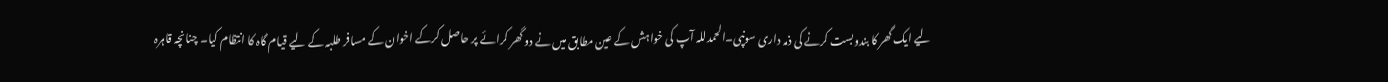لیے ایک گھر کا بندوبست کرنے کی ذمہ داری سونپی۔الحمدللہ آپ کی خواہش کے عین مطابق میں نے دو گھر کرائے پر حاصل کرکے اخوان کے مسافر طلبہ کے لیے قیام گاہ کا انتظام کیا۔ چنانچہ قاہرہ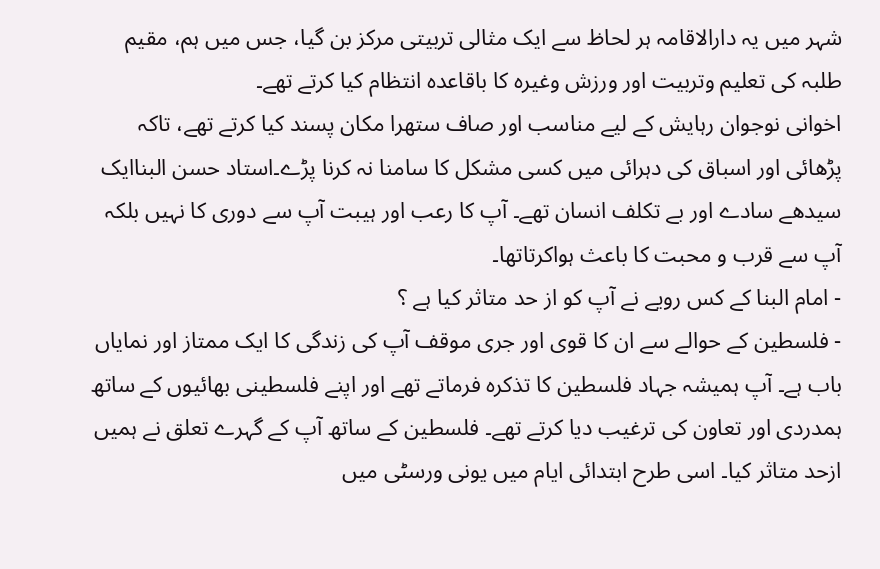شہر میں یہ دارالاقامہ ہر لحاظ سے ایک مثالی تربیتی مرکز بن گیا، جس میں ہم، مقیم طلبہ کی تعلیم وتربیت اور ورزش وغیرہ کا باقاعدہ انتظام کیا کرتے تھے۔
اخوانی نوجوان رہایش کے لیے مناسب اور صاف ستھرا مکان پسند کیا کرتے تھے، تاکہ پڑھائی اور اسباق کی دہرائی میں کسی مشکل کا سامنا نہ کرنا پڑے۔استاد حسن البناایک سیدھے سادے اور بے تکلف انسان تھے۔ آپ کا رعب اور ہیبت آپ سے دوری کا نہیں بلکہ آپ سے قرب و محبت کا باعث ہواکرتاتھا۔
- امام البنا کے کس رویے نے آپ کو از حد متاثر کیا ہے ؟
- فلسطین کے حوالے سے ان کا قوی اور جری موقف آپ کی زندگی کا ایک ممتاز اور نمایاں باب ہے۔ آپ ہمیشہ جہاد فلسطین کا تذکرہ فرماتے تھے اور اپنے فلسطینی بھائیوں کے ساتھ ہمدردی اور تعاون کی ترغیب دیا کرتے تھے۔ فلسطین کے ساتھ آپ کے گہرے تعلق نے ہمیں ازحد متاثر کیا۔ اسی طرح ابتدائی ایام میں یونی ورسٹی میں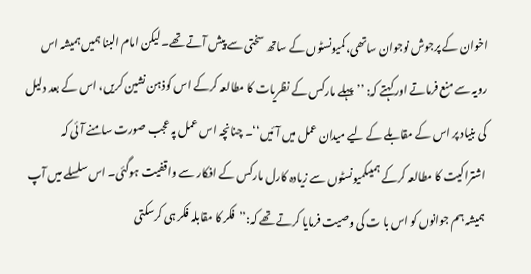اخوان کے پرجوش نوجوان ساتھی، کمیونسٹوں کے ساتھ سختی سے پیش آتے تھے۔ لیکن امام البنا ہمیں ہمیشہ اس رویہ سے منع فرماتے اور کہتے کہ: ’’پہلے مارکس کے نظریات کا مطالعہ کرکے اس کوذہن نشین کریں، اس کے بعد دلیل کی بنیاد پر اس کے مقابلے کے لیے میدان عمل میں آئیں‘‘۔ چنانچہ اس عمل پہ عجب صورت سامنے آئی کہ اشتراکیت کا مطالعہ کرکے ہمیںکمیونسٹوں سے زیادہ کارل مارکس کے افکار سے واقفیت ہوگئی۔ اس سلسلے میں آپ ہمیشہ ہم جوانوں کو اس با ت کی وصیت فرمایا کرتے تھے کہ:’’فکر کا مقابلہ فکر ہی کرسکتی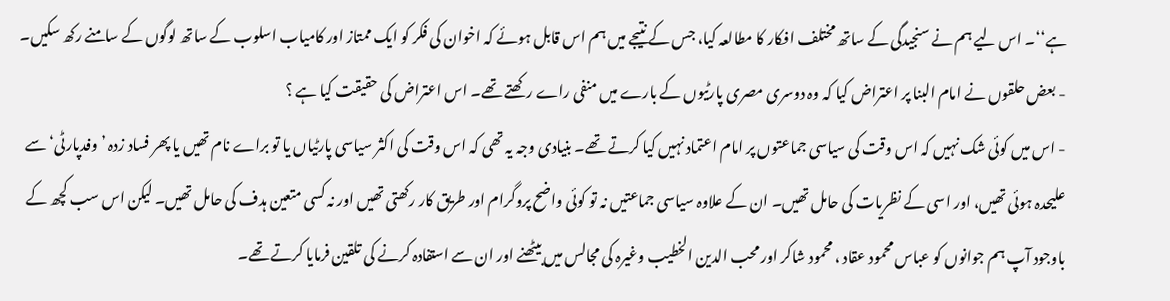ہے‘‘۔ اس لیے ہم نے سنجیدگی کے ساتھ مختلف افکار کا مطالعہ کیا، جس کے نتیجے میں ہم اس قابل ہوئے کہ اخوان کی فکر کو ایک ممتاز اور کامیاب اسلوب کے ساتھ لوگوں کے سامنے رکھ سکیں۔
- بعض حلقوں نے امام البنا پر اعتراض کیا کہ وہ دوسری مصری پارٹیوں کے بارے میں منفی راے رکھتے تھے۔ اس اعتراض کی حقیقت کیا ہے ؟
- اس میں کوئی شک نہیں کہ اس وقت کی سیاسی جماعتوں پر امام اعتماد نہیں کیا کرتے تھے۔ بنیادی وجہ یہ تھی کہ اس وقت کی اکثر سیاسی پارٹیاں یا تو براے نام تھیں یا پھر فساد زدہ ’وفدپارٹی‘ سے علیحدہ ہوئی تھیں، اور اسی کے نظریات کی حامل تھیں۔ ان کے علاوہ سیاسی جماعتیں نہ تو کوئی واضح پروگرام اور طریق کار رکھتی تھیں اور نہ کسی متعین ہدف کی حامل تھیں۔ لیکن اس سب کچھ کے باوجود آپ ہم جوانوں کو عباس محمود عقاد ، محمود شاکر اور محب الدین الخطیب وغیرہ کی مجالس میں بیٹھنے اور ان سے استفادہ کرنے کی تلقین فرمایا کرتے تھے۔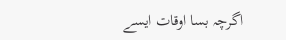اگرچہ بسا اوقات ایسے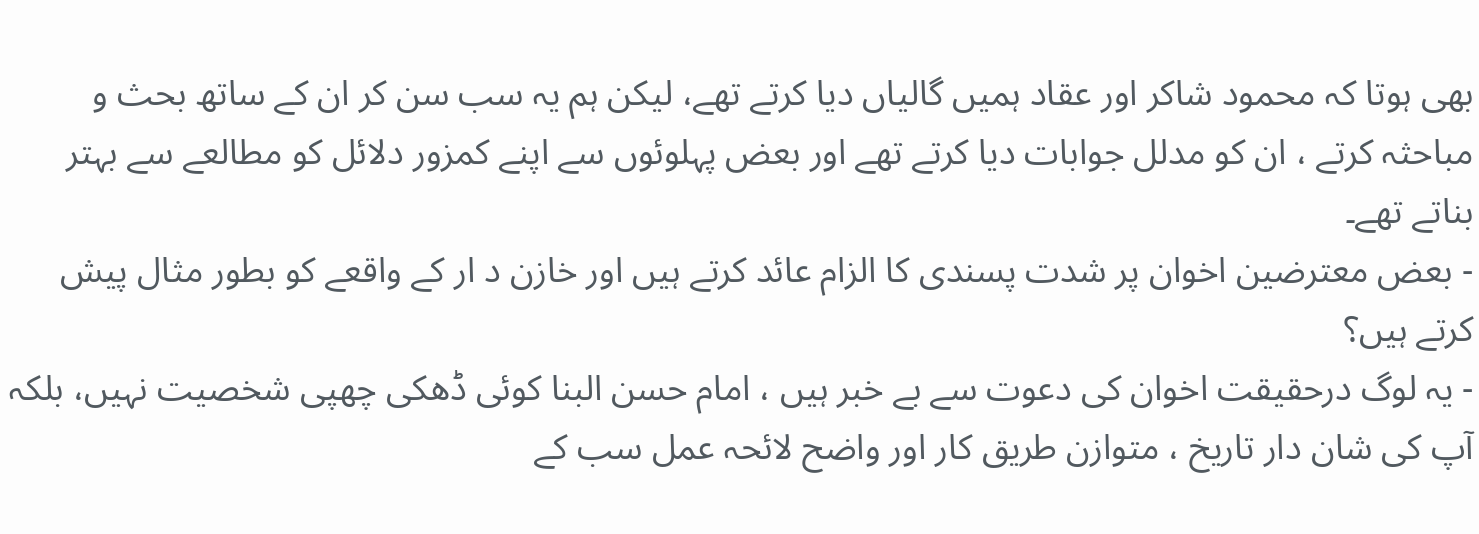بھی ہوتا کہ محمود شاکر اور عقاد ہمیں گالیاں دیا کرتے تھے، لیکن ہم یہ سب سن کر ان کے ساتھ بحث و مباحثہ کرتے ، ان کو مدلل جوابات دیا کرتے تھے اور بعض پہلوئوں سے اپنے کمزور دلائل کو مطالعے سے بہتر بناتے تھے۔
- بعض معترضین اخوان پر شدت پسندی کا الزام عائد کرتے ہیں اور خازن د ار کے واقعے کو بطور مثال پیش کرتے ہیں؟
- یہ لوگ درحقیقت اخوان کی دعوت سے بے خبر ہیں ، امام حسن البنا کوئی ڈھکی چھپی شخصیت نہیں، بلکہ آپ کی شان دار تاریخ ، متوازن طریق کار اور واضح لائحہ عمل سب کے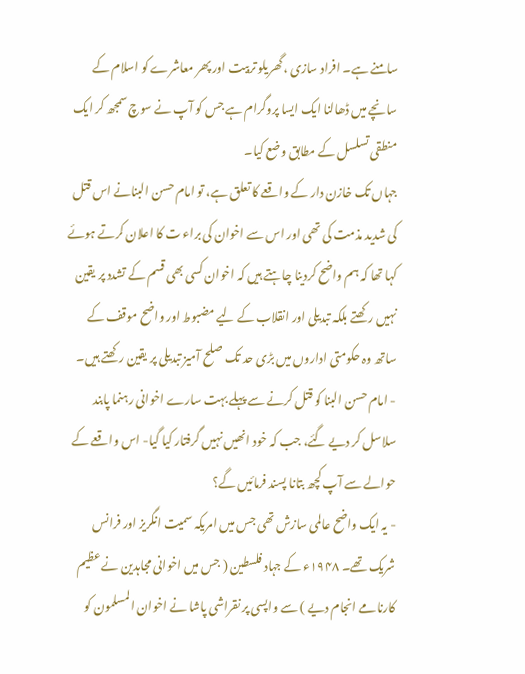سامنے ہے۔ افراد سازی ،گھریلو تربیت اور پھر معاشرے کو اسلام کے سانچے میں ڈھالنا ایک ایسا پروگرام ہے جس کو آپ نے سوچ سمجھ کر ایک منطقی تسلسل کے مطابق وضع کیا۔
جہاں تک خازن دار کے واقعے کا تعلق ہے، تو امام حسن البنانے اس قتل کی شدید مذمت کی تھی اور اس سے اخوان کی براء ت کا اعلان کرتے ہوئے کہا تھا کہ ہم واضح کردینا چاہتے ہیں کہ اخوان کسی بھی قسم کے تشدد پر یقین نہیں رکھتے بلکہ تبدیلی اور انقلاب کے لیے مضبوط اور واضح موقف کے ساتھ وہ حکومتی اداروں میں بڑی حد تک صلح آمیز تبدیلی پر یقین رکھتے ہیں۔
- امام حسن البنا کو قتل کرنے سے پہلے بہت سارے اخوانی رہنما پابند سلاسل کر دیے گئے، جب کہ خود انھیں نہیں گرفتار کیا گیا- اس واقعے کے حوالے سے آپ کچھ بتانا پسند فرمائیں گے؟
- یہ ایک واضح عالمی سازش تھی جس میں امریکہ سمیت انگریز اور فرانس شریک تھے۔ ۱۹۴۸ء کے جہاد فلسطین ( جس میں اخوانی مجاہدین نے عظیم کارنامے انجام دیے ) سے واپسی پر نقراشی پاشا نے اخوان المسلمون کو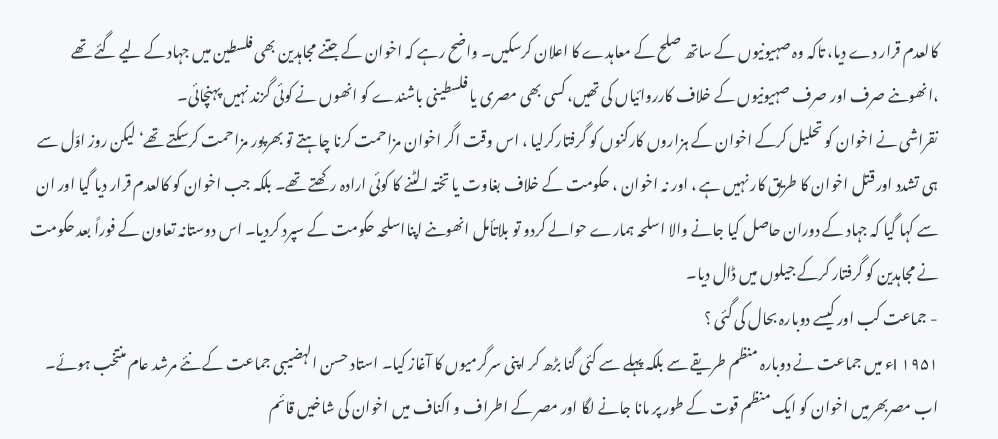کالعدم قرار دے دیا، تاکہ وہ صہیونیوں کے ساتھ صلح کے معاہدے کا اعلان کرسکیں۔ واضح رہے کہ اخوان کے جتنے مجاہدین بھی فلسطین میں جہاد کے لیے گئے تھے ،انھوںنے صرف اور صرف صہیونیوں کے خلاف کارروائیاں کی تھیں، کسی بھی مصری یا فلسطینی باشندے کو انھوں نے کوئی گزند نہیں پہنچائی۔
نقراشی نے اخوان کو تحلیل کرکے اخوان کے ہزاروں کارکنوں کو گرفتارکرلیا ، اس وقت اگر اخوان مزاحمت کرنا چاہتے تو بھرپور مزاحمت کرسکتے تھے‘ لیکن روز اوّل سے ہی تشدد اور قتل اخوان کا طریق کار نہیں ہے ، اور نہ اخوان ، حکومت کے خلاف بغاوت یا تختہ الٹنے کا کوئی ارادہ رکھتے تھے۔ بلکہ جب اخوان کو کالعدم قرار دیا گیا اور ان سے کہا گیا کہ جہاد کے دوران حاصل کیا جانے والا اسلحہ ہمارے حوالے کردو تو بلاتأمل انھوںنے اپنااسلحہ حکومت کے سپرد کردیا۔ اس دوستانہ تعاون کے فوراً بعد حکومت نے مجاہدین کو گرفتار کرکے جیلوں میں ڈال دیا۔
- جماعت کب اور کیسے دوبارہ بحال کی گئی ؟
l ۱۹۵۱ء میں جماعت نے دوبارہ منظم طریقے سے بلکہ پہلے سے کئی گنا بڑھ کر اپنی سرگرمیوں کا آغاز کیا۔ استاد حسن الہضیبی جماعت کے نئے مرشد عام منتخب ہوئے۔ اب مصربھرمیں اخوان کو ایک منظم قوت کے طور پر مانا جانے لگا اور مصر کے اطراف و اکناف میں اخوان کی شاخیں قائم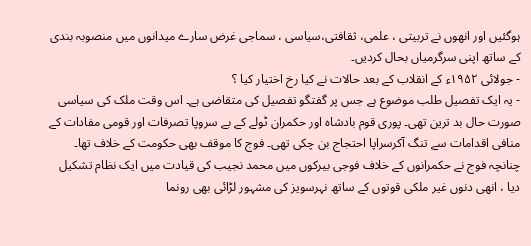ہوگئیں اور انھوں نے تربیتی ، علمی، ثقافتی،سیاسی ، سماجی غرض سارے میدانوں میں منصوبہ بندی کے ساتھ اپنی سرگرمیاں بحال کردیں۔
- جولائی ۱۹۵۲ء کے انقلاب کے بعد حالات نے کیا رخ اختیار کیا ؟
- یہ ایک تفصیل طلب موضوع ہے جس پر گفتگو تفصیل کی متقاضی ہے۔ اس وقت ملک کی سیاسی صورت حال بد ترین تھی۔ پوری قوم بادشاہ اور حکمران ٹولے کے بے سروپا تصرفات اور قومی مفادات کے منافی اقدامات سے تنگ آکرسراپا احتجاج بن چکی تھی۔ فوج کا موقف بھی حکومت کے خلاف تھا۔ چنانچہ فوج نے حکمرانوں کے خلاف فوجی بیرکوں میں محمد نجیب کی قیادت میں ایک نظام تشکیل دیا ، انھی دنوں غیر ملکی قوتوں کے ساتھ نہرسویز کی مشہور لڑائی بھی رونما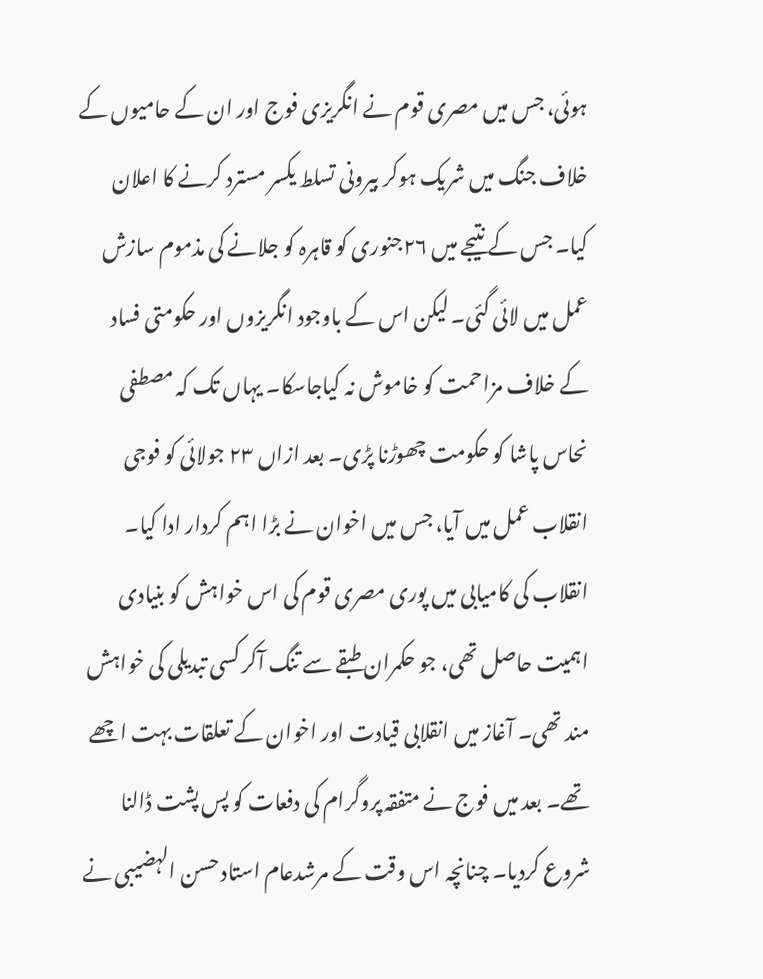ہوئی، جس میں مصری قوم نے انگریزی فوج اور ان کے حامیوں کے خلاف جنگ میں شریک ہوکر بیرونی تسلط یکسر مسترد کرنے کا اعلان کیا۔ جس کے نتیجے میں ۲۶جنوری کو قاہرہ کو جلانے کی مذموم سازش عمل میں لائی گئی۔ لیکن اس کے باوجود انگریزوں اور حکومتی فساد کے خلاف مزاحمت کو خاموش نہ کیاجاسکا۔ یہاں تک کہ مصطفی نحاس پاشا کو حکومت چھوڑنا پڑی۔ بعد ازاں ۲۳ جولائی کو فوجی انقلاب عمل میں آیا، جس میں اخوان نے بڑا اہم کردار ادا کیا۔
انقلاب کی کامیابی میں پوری مصری قوم کی اس خواہش کو بنیادی اہمیت حاصل تھی، جو حکمران طبقے سے تنگ آکر کسی تبدیلی کی خواہش مند تھی۔ آغاز میں انقلابی قیادت اور اخوان کے تعلقات بہت اچھے تھے۔ بعد میں فوج نے متفقہ پروگرام کی دفعات کو پس پشت ڈالنا شروع کردیا۔ چنانچہ اس وقت کے مرشدعام استاد حسن الہضیبی نے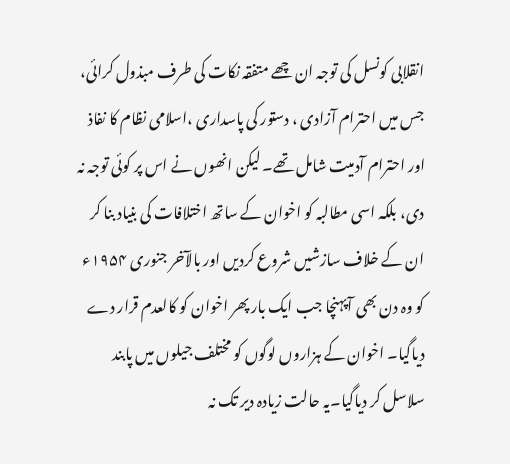انقلابی کونسل کی توجہ ان چھے متفقہ نکات کی طرف مبذول کرائی، جس میں احترام آزادی ، دستور کی پاسداری ،اسلامی نظام کا نفاذ اور احترام آدمیت شامل تھے۔ لیکن انھوں نے اس پر کوئی توجہ نہ دی، بلکہ اسی مطالبہ کو اخوان کے ساتھ اختلافات کی بنیاد بنا کر ان کے خلاف سازشیں شروع کردیں اور بالآخر جنوری ۱۹۵۴ء کو وہ دن بھی آپہنچا جب ایک بار پھر اخوان کو کالعدم قرار دے دیاگیا۔ اخوان کے ہزاروں لوگوں کو مختلف جیلوں میں پابند سلاسل کر دیاگیا۔یہ حالت زیادہ دیر تک نہ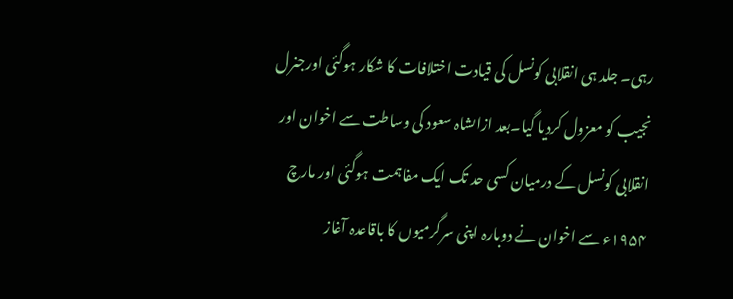رہی۔ جلد ہی انقلابی کونسل کی قیادت اختلافات کا شکار ہوگئی اورجنرل نجیب کو معزول کردیا گیا۔بعد ازاںشاہ سعود کی وساطت سے اخوان اور انقلابی کونسل کے درمیان کسی حد تک ایک مفاہمت ہوگئی اور مارچ ۱۹۵۴ء سے اخوان نے دوبارہ اپنی سرگرمیوں کا باقاعدہ آغاز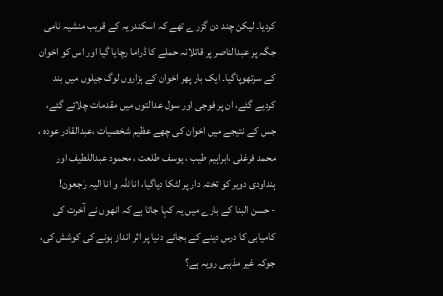کردیا۔ لیکن چند دن گزر ے تھے کہ اسکندریہ کے قریب منشیہ نامی جگہ پر عبدالناصر پر قاتلانہ حملے کا ڈراما رچایا گیا اور اس کو اخوان کے سرتھوپاگیا۔ ایک بار پھر اخوان کے ہزاروں لوگ جیلوں میں بند کردیے گئے، ان پر فوجی اور سول عدالتوں میں مقدمات چلائے گئے، جس کے نتیجے میں اخوان کی چھے عظیم شخصیات ،عبدالقادر عودہ ، محمد فرغلی ،ابراہیم طیب ، یوسف طلعت ، محمود عبداللطیف اور ہنداودی دویر کو تختہ دار پر لٹکا دیاگیا، انا للّٰہ و انا الیہ رٰجعون!
- حسن البنا کے بارے میں یہ کہا جاتا ہے کہ انھوں نے آخرت کی کامیابی کا درس دینے کے بجائے دنیا پر اثر انداز ہونے کی کوشش کی، جوکہ غیر مذہبی رویہ ہے؟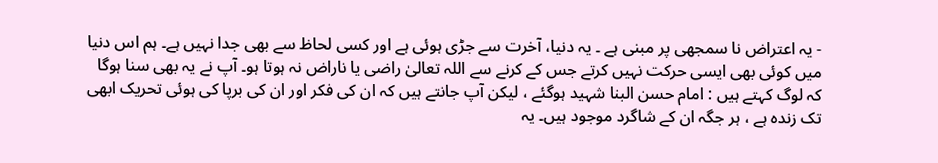- یہ اعتراض نا سمجھی پر مبنی ہے ۔ یہ دنیا، آخرت سے جڑی ہوئی ہے اور کسی لحاظ سے بھی جدا نہیں ہے۔ ہم اس دنیا میں کوئی بھی ایسی حرکت نہیں کرتے جس کے کرنے سے اللہ تعالیٰ راضی یا ناراض نہ ہوتا ہو۔ آپ نے یہ بھی سنا ہوگا کہ لوگ کہتے ہیں : امام حسن البنا شہید ہوگئے ، لیکن آپ جانتے ہیں کہ ان کی فکر اور ان کی برپا کی ہوئی تحریک ابھی تک زندہ ہے ، ہر جگہ ان کے شاگرد موجود ہیں۔ یہ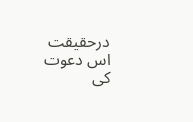درحقیقت اس دعوت کی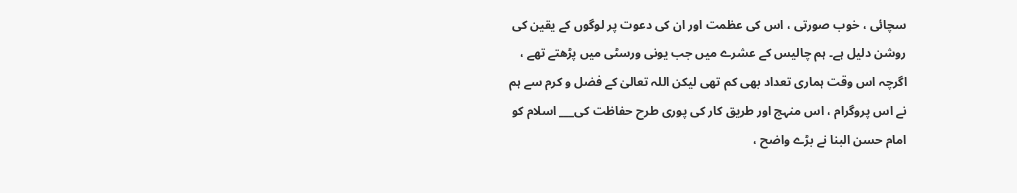سچائی ، خوب صورتی ، اس کی عظمت اور ان کی دعوت پر لوگوں کے یقین کی روشن دلیل ہے۔ ہم چالیس کے عشرے میں جب یونی ورسٹی میں پڑھتے تھے ، اگرچہ اس وقت ہماری تعداد بھی کم تھی لیکن اللہ تعالیٰ کے فضل و کرم سے ہم نے اس پروگرام ، اس منہج اور طریق کار کی پوری طرح حفاظت کی___ اسلام کو امام حسن البنا نے بڑے واضح ،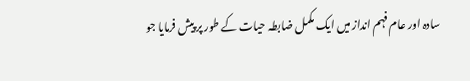سادہ اور عام فہم انداز میں ایک مکمل ضابطہ حیات کے طور پر پیش فرمایا جو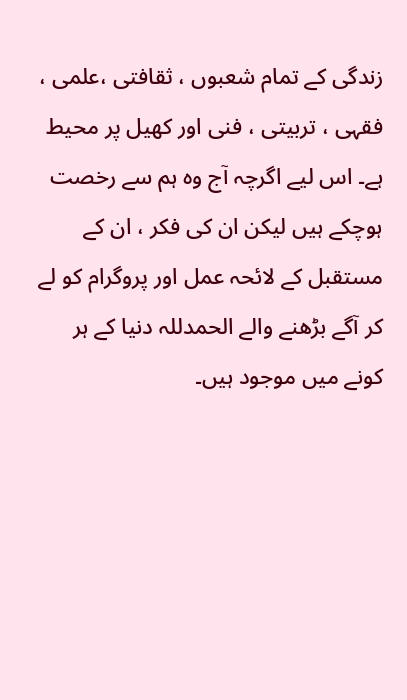زندگی کے تمام شعبوں ، ثقافتی ،علمی ، فقہی ، تربیتی ، فنی اور کھیل پر محیط ہے۔ اس لیے اگرچہ آج وہ ہم سے رخصت ہوچکے ہیں لیکن ان کی فکر ، ان کے مستقبل کے لائحہ عمل اور پروگرام کو لے کر آگے بڑھنے والے الحمدللہ دنیا کے ہر کونے میں موجود ہیں۔